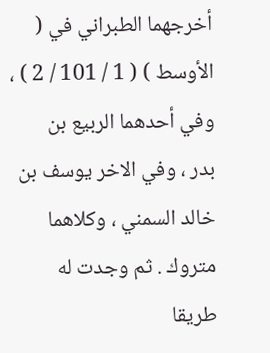أخرجهما الطبراني في ( الأوسط ) ( 1 / 101 / 2 ) ، وفي أحدهما الربيع بن
بدر ، وفي الاخر يوسف بن خالد السمني ، وكلاهما متروك . ثم وجدت له
طريقا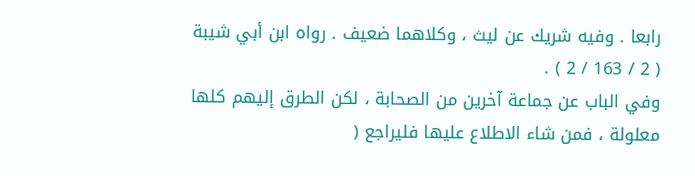رابعا . وفيه شريك عن ليث ، وكلاهما ضعيف . رواه ابن أبي شيبة
( 2 / 163 / 2 ) .
وفي الباب عن جماعة آخرين من الصحابة ، لكن الطرق إليهم كلها
معلولة ، فمن شاء الاطلاع عليها فليراجع (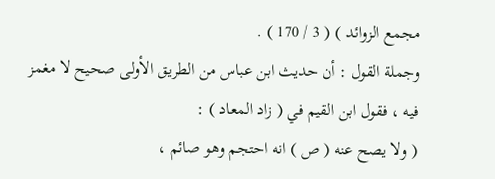مجمع الزوائد ) ( 3 / 170 ) .
وجملة القول : أن حديث ابن عباس من الطريق الأولى صحيح لا مغمز
فيه ، فقول ابن القيم في ( زاد المعاد ) :
( ولا يصح عنه ( ص ) انه احتجم وهو صائم ،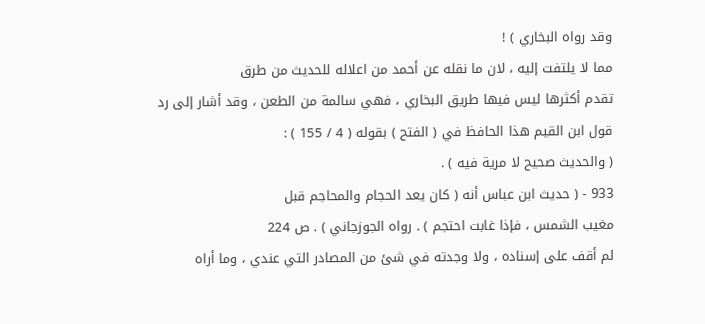وقد رواه البخاري ) !
مما لا يلتفت إليه ، لان ما نقله عن أحمد من اعلاله للحديث من طرق
تقدم أكثرها ليس فيها طريق البخاري ، فهي سالمة من الطعن ، وقد أشار إلى رد
قول ابن القيم هذا الحافظ في ( الفتح ) بقوله ( 4 / 155 ) :
( والحديث صحيح لا مرية فيه ) .
933 - ( حديث ابن عباس أنه ( كان يعد الحجام والمحاجم قبل
مغيب الشمس ، فإذا غابت احتجم ) . رواه الجوزجاني ) . ص 224
لم أقف على إسناده ، ولا وجدته في شئ من المصادر التي عندي ، وما أراه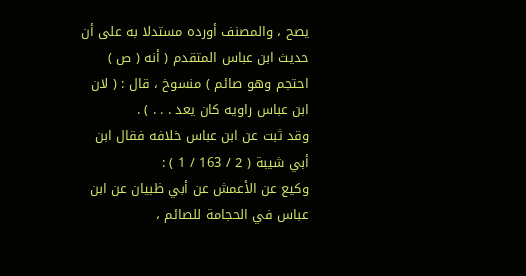يصح ، والمصنف أورده مستدلا به على أن حديث ابن عباس المتقدم ( أنه ( ص )
احتجم وهو صائم ) منسوخ ، قال : ( لان ابن عباس راويه كان يعد . . . ) .
وقد ثبت عن ابن عباس خلافه فقال ابن أبي شيبة ( 2 / 163 / 1 ) :
وكيع عن الأعمش عن أبي ظبيان عن ابن عباس في الحجامة للصائم ،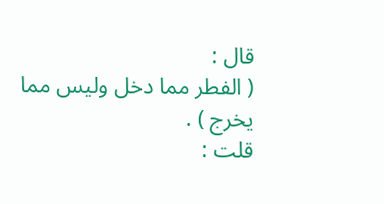قال :
( الفطر مما دخل وليس مما يخرج ) .
قلت :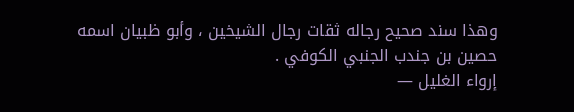وهذا سند صحيح رجاله ثقات رجال الشيخين ، وأبو ظبيان اسمه
حصين بن جندب الجنبي الكوفي .
إرواء الغليل —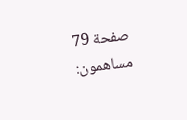صفحة 79
مساهمون: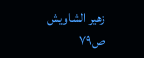زهير الشاويش
ص٧٩